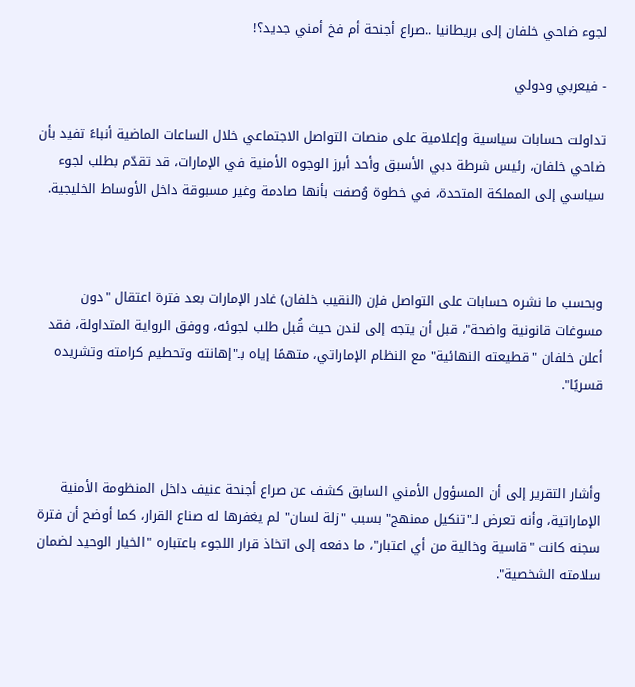لجوء ضاحي خلفان إلى بريطانيا ..صراع أجنحة أم فخ أمني جديد؟!

- فيعربي ودولي

تداولت حسابات سياسية وإعلامية على منصات التواصل الاجتماعي خلال الساعات الماضية أنباءً تفيد بأن ضاحي خلفان، رئيس شرطة دبي الأسبق وأحد أبرز الوجوه الأمنية في الإمارات، قد تقدّم بطلب لجوء سياسي إلى المملكة المتحدة، في خطوة وُصفت بأنها صادمة وغير مسبوقة داخل الأوساط الخليجية.



وبحسب ما نشره حسابات على التواصل فإن (النقيب خلفان) غادر الإمارات بعد فترة اعتقال "دون مسوغات قانونية واضحة"، قبل أن يتجه إلى لندن حيث قُبل طلب لجوئه، ووفق الرواية المتداولة، فقد أعلن خلفان "قطيعته النهائية" مع النظام الإماراتي، متهمًا إياه بـ"إهانته وتحطيم كرامته وتشريده قسريًا".



وأشار التقرير إلى أن المسؤول الأمني السابق كشف عن صراع أجنحة عنيف داخل المنظومة الأمنية الإماراتية، وأنه تعرض لـ"تنكيل ممنهج" بسبب "زلة لسان" لم يغفرها له صناع القرار، كما أوضح أن فترة سجنه كانت "قاسية وخالية من أي اعتبار"، ما دفعه إلى اتخاذ قرار اللجوء باعتباره "الخيار الوحيد لضمان سلامته الشخصية".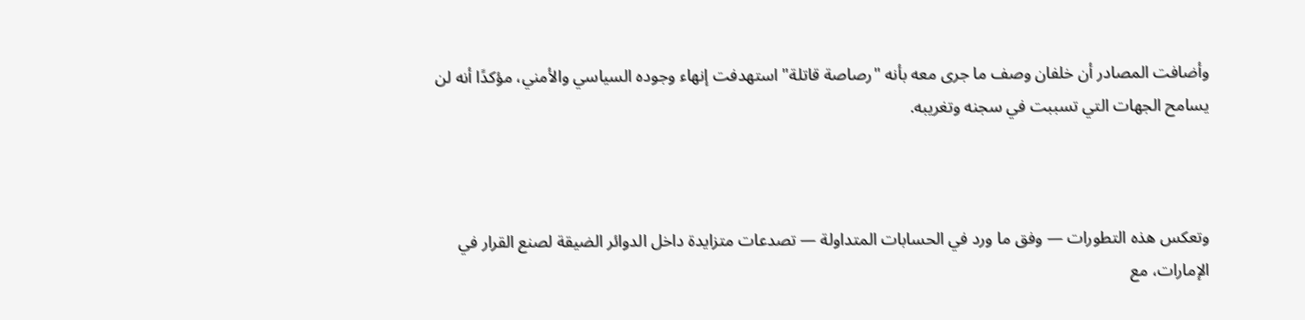وأضافت المصادر أن خلفان وصف ما جرى معه بأنه "رصاصة قاتلة" استهدفت إنهاء وجوده السياسي والأمني، مؤكدًا أنه لن يسامح الجهات التي تسببت في سجنه وتغريبه.



وتعكس هذه التطورات — وفق ما ورد في الحسابات المتداولة — تصدعات متزايدة داخل الدوائر الضيقة لصنع القرار في الإمارات، مع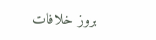بروز خلافات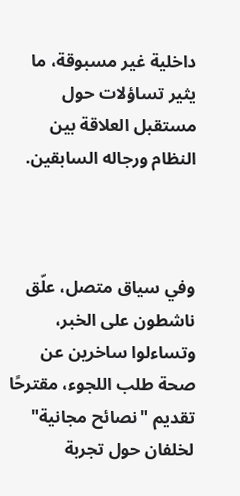داخلية غير مسبوقة، ما يثير تساؤلات حول مستقبل العلاقة بين النظام ورجاله السابقين.



وفي سياق متصل، علّق ناشطون على الخبر، وتساءلوا ساخرين عن صحة طلب اللجوء، مقترحًا تقديم "نصائح مجانية" لخلفان حول تجربة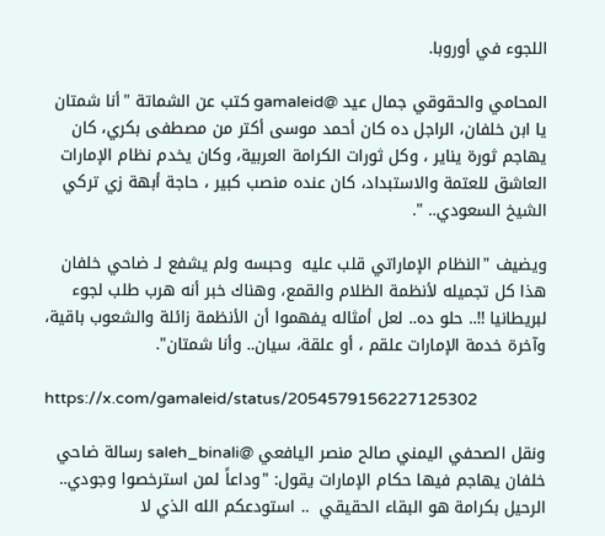اللجوء في أوروبا.

المحامي والحقوقي جمال عيد @gamaleid كتب عن الشماتة "أنا شمتان يا ابن خلفان، الراجل ده كان أحمد موسى أكتر من مصطفى بكري، كان يهاجم ثورة يناير ، وكل ثورات الكرامة العربية، وكان يخدم نظام الإمارات العاشق للعتمة والاستبداد، كان عنده منصب كبير ، حاجة أبهة زي تركي الشيخ السعودي.. ".

ويضيف "النظام الإماراتي قلب عليه  وحبسه ولم يشفع لـ ضاحي خلفان هذا كل تجميله لأنظمة الظلام والقمع، وهناك خبر أنه هرب طلب لجوء لبريطانيا !!.. حلو ده.. لعل أمثاله يفهموا أن الأنظمة زائلة والشعوب باقية، وآخرة خدمة الإمارات علقم ، أو علقة، سيان.. وأنا شمتان".

https://x.com/gamaleid/status/2054579156227125302

ونقل الصحفي اليمني صالح منصر اليافعي @saleh_binali رسالة ضاحي خلفان يهاجم فيها حكام الإمارات يقول: "وداعاً لمن استرخصوا وجودي.. الرحيل بكرامة هو البقاء الحقيقي  .. استودعكم الله الذي لا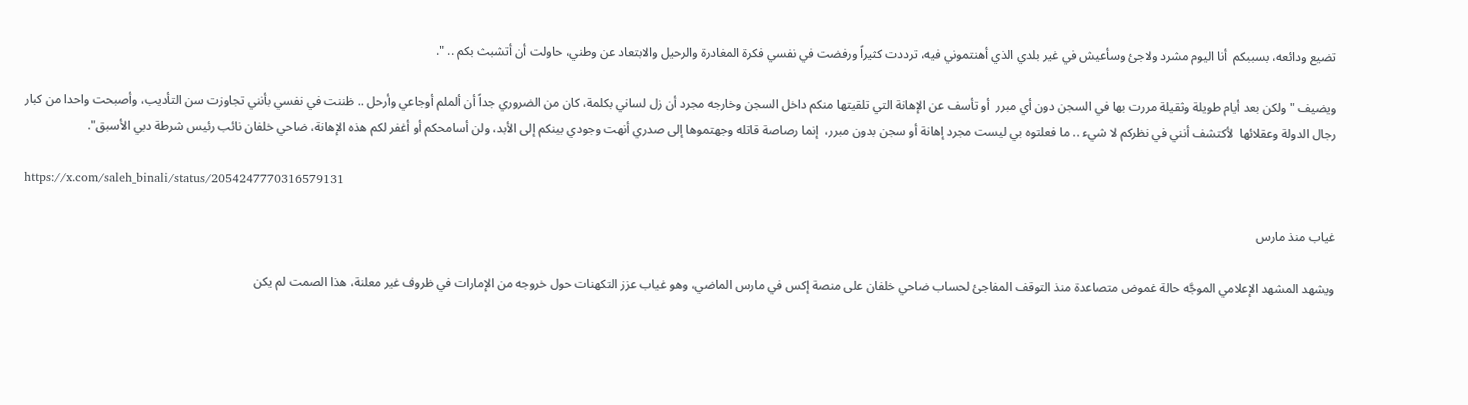تضيع ودائعه، بسببكم  أنا اليوم مشرد ولاجئ وسأعيش في غير بلدي الذي أهنتموني فيه، ترددت كثيراً ورفضت في نفسي فكرة المغادرة والرحيل والابتعاد عن وطني، حاولت أن أتشبث بكم .. ".

ويضيف "ولكن بعد أيام طويلة وثقيلة مررت بها في السجن دون أي مبرر  أو تأسف عن الإهانة التي تلقيتها منكم داخل السجن وخارجه مجرد أن زل لساني بكلمة، كان من الضروري جداً أن ألملم أوجاعي وأرحل .. ظننت في نفسي بأنني تجاوزت سن التأديب، وأصبحت واحدا من كبار رجال الدولة وعقلائها  لأكتشف أنني في نظركم لا شيء .. ما فعلتوه بي ليست مجرد إهانة أو سجن بدون مبرر،  إنما رصاصة قاتله وجهتموها إلى صدري أنهت وجودي بينكم إلى الأبد، ولن أسامحكم أو أغفر لكم هذه الإهانة، ضاحي خلفان نائب رئيس شرطة دبي الأسبق".

https://x.com/saleh_binali/status/2054247770316579131

غياب منذ مارس

ويشهد المشهد الإعلامي الموجَّه حالة غموض متصاعدة منذ التوقف المفاجئ لحساب ضاحي خلفان على منصة إكس في مارس الماضي، وهو غياب عزز التكهنات حول خروجه من الإمارات في ظروف غير معلنة، هذا الصمت لم يكن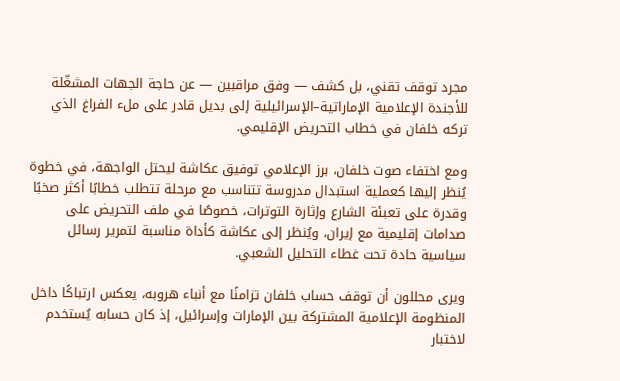مجرد توقف تقني، بل كشف — وفق مراقبين — عن حاجة الجهات المشغّلة للأجندة الإعلامية الإماراتية–الإسرائيلية إلى بديل قادر على ملء الفراغ الذي تركه خلفان في خطاب التحريض الإقليمي.

ومع اختفاء صوت خلفان، برز الإعلامي توفيق عكاشة ليحتل الواجهة، في خطوة يُنظر إليها كعملية استبدال مدروسة تتناسب مع مرحلة تتطلب خطابًا أكثر صخبًا وقدرة على تعبئة الشارع وإثارة التوترات، خصوصًا في ملف التحريض على صدامات إقليمية مع إيران، ويُنظر إلى عكاشة كأداة مناسبة لتمرير رسائل سياسية حادة تحت غطاء التحليل الشعبي.

ويرى محللون أن توقف حساب خلفان تزامنًا مع أنباء هروبه، يعكس ارتباكًا داخل المنظومة الإعلامية المشتركة بين الإمارات وإسرائيل، إذ كان حسابه يُستخدم لاختبار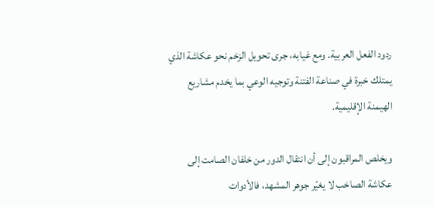ردود الفعل العربية. ومع غيابه، جرى تحويل الزخم نحو عكاشة الذي يمتلك خبرة في صناعة الفتنة وتوجيه الوعي بما يخدم مشاريع الهيمنة الإقليمية.

ويخلص المراقبون إلى أن انتقال الدور من خلفان الصامت إلى عكاشة الصاخب لا يغيّر جوهر المشهد، فالأدوات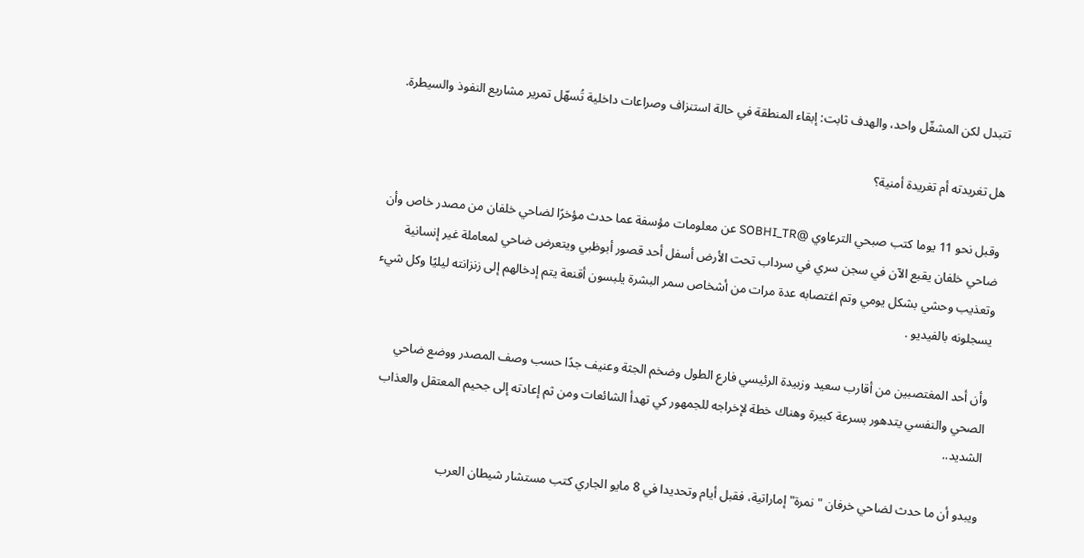تتبدل لكن المشغّل واحد، والهدف ثابت: إبقاء المنطقة في حالة استنزاف وصراعات داخلية تُسهّل تمرير مشاريع النفوذ والسيطرة.

هل تغريدته أم تغريدة أمنية؟

وقبل نحو 11 يوما كتب صبحي الترعاوي @SOBHI_TR عن معلومات مؤسفة عما حدث مؤخرًا لضاحي خلفان من مصدر خاص وأن ضاحي خلفان يقبع الآن في سجن سري في سرداب تحت الأرض أسفل أحد قصور أبوظبي ويتعرض ضاحي لمعاملة غير إنسانية وتعذيب وحشي بشكل يومي وتم اغتصابه عدة مرات من أشخاص سمر البشرة يلبسون أقنعة يتم إدخالهم إلى زنزانته ليليًا وكل شيء يسجلونه بالفيديو .

وأن أحد المغتصبين من أقارب سعيد وزبيدة الرئيسي فارع الطول وضخم الجثة وعنيف جدًا حسب وصف المصدر ووضع ضاحي الصحي والنفسي يتدهور بسرعة كبيرة وهناك خطة لإخراجه للجمهور كي تهدأ الشائعات ومن ثم إعادته إلى جحيم المعتقل والعذاب الشديد..

ويبدو أن ما حدث لضاحي خرفان "نمرة" إماراتية، فقبل أيام وتحديدا في 8 مايو الجاري كتب مستشار شيطان العرب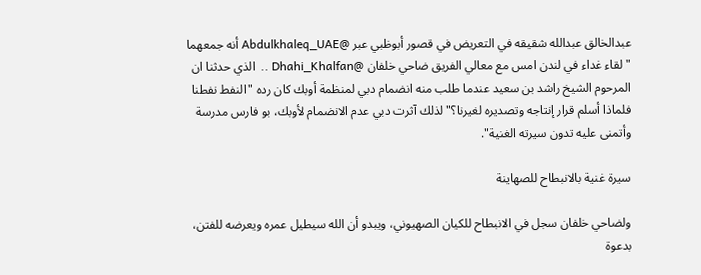عبدالخالق عبدالله شقيقه في التعريض في قصور أبوظبي عبر @Abdulkhaleq_UAE أنه جمعهما "لقاء غداء في لندن امس مع معالي الفريق ضاحي خلفان @Dhahi_Khalfan ..  الذي حدثنا ان المرحوم الشيخ راشد بن سعيد عندما طلب منه انضمام دبي لمنظمة أوبك كان رده "النفط نفطنا فلماذا أسلم قرار إنتاجه وتصديره لغيرنا؟" لذلك آثرت دبي عدم الانضمام لأوبك، بو فارس مدرسة وأتمنى عليه تدون سيرته الغنية".

سيرة غنية بالانبطاح للصهاينة

ولضاحي خلفان سجل في الانبطاح للكيان الصهيوني، ويبدو أن الله سيطيل عمره ويعرضه للفتن، بدعوة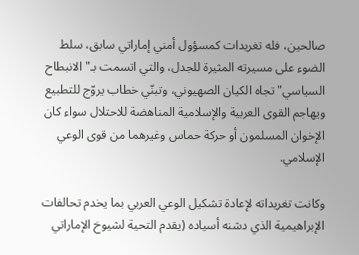صالحين، فله تغريدات كمسؤول أمني إماراتي سابق، سلط الضوء على مسيرته المثيرة للجدل، والتي اتسمت بـ"الانبطاح السياسي" تجاه الكيان الصهيوني، وتبنّي خطاب يروّج للتطبيع ويهاجم القوى العربية والإسلامية المناهضة للاحتلال سواء كان الإخوان المسلمون أو حركة حماس وغيرهما من قوى الوعي الإسلامي.

وكانت تغريداته لإعادة تشكيل الوعي العربي بما يخدم تحالفات الإبراهيمية الذي دشنه أسياده (يقدم التحية لشيوخ الإماراتي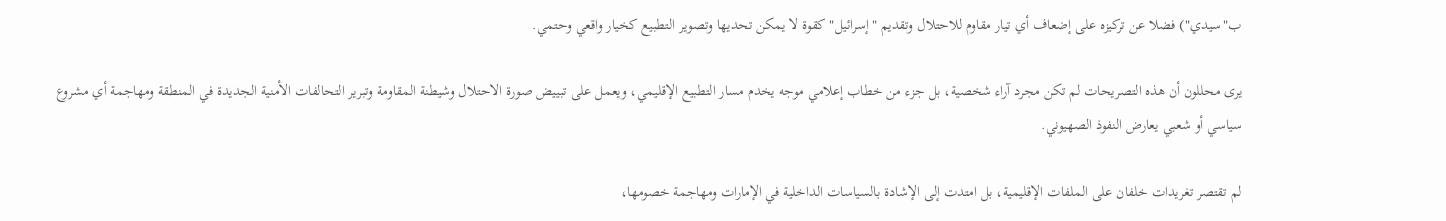ب"سيدي") فضلا عن تركيزه على إضعاف أي تيار مقاوم للاحتلال وتقديم "إسرائيل" كقوة لا يمكن تحديها وتصوير التطبيع كخيار واقعي وحتمي.

يرى محللون أن هذه التصريحات لم تكن مجرد آراء شخصية، بل جزء من خطاب إعلامي موجه يخدم مسار التطبيع الإقليمي، ويعمل على تبييض صورة الاحتلال وشيطنة المقاومة وتبرير التحالفات الأمنية الجديدة في المنطقة ومهاجمة أي مشروع سياسي أو شعبي يعارض النفوذ الصهيوني.

لم تقتصر تغريدات خلفان على الملفات الإقليمية، بل امتدت إلى الإشادة بالسياسات الداخلية في الإمارات ومهاجمة خصومها،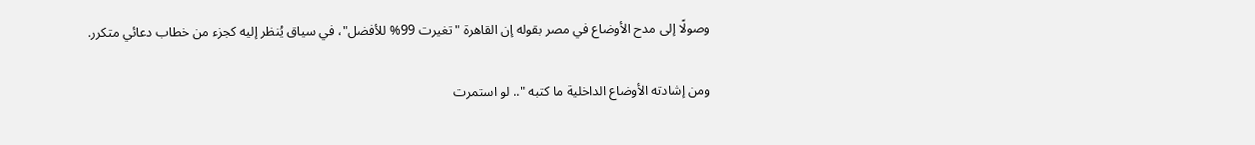وصولًا إلى مدح الأوضاع في مصر بقوله إن القاهرة "تغيرت 99% للأفضل"، في سياق يُنظر إليه كجزء من خطاب دعائي متكرر.

ومن إشادته الأوضاع الداخلية ما كتبه ".. لو استمرت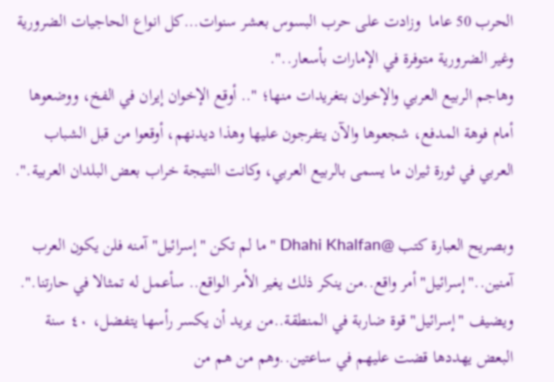الحرب 50 عاما  وزادت على حرب البسوس بعشر سنوات…كل انواع الحاجيات الضرورية وغير الضرورية متوفرة في الإمارات بأسعار..".
وهاجم الربيع العربي والإخوان بتغريدات منها؛ ".. أوقع الإخوان إيران في الفخ، ووضعوها أمام فوهة المدفع، شجعوها والآن يتفرجون عليها وهذا ديدنهم، أوقعوا من قبل الشباب العربي في ثورة ثيران ما يسمى بالربيع العربي، وكانت النتيجة خراب بعض البلدان العربية.".

وبصريح العبارة كتب @Dhahi Khalfan "ما لم تكن "إسرائيل" آمنه فلن يكون العرب آمنين.."إسرائيل" أمر واقع..من ينكر ذلك يغير الأمر الواقع.. سأعمل له تمثالا في حارتنا.". ويضيف "إسرائيل" قوة ضاربة في المنطقة..من يريد أن يكسر رأسها يتفضل، ٤٠ سنة البعض يهددها قضت عليهم في ساعتين..وهم من هم من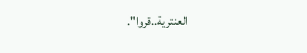العنترية..قروا".